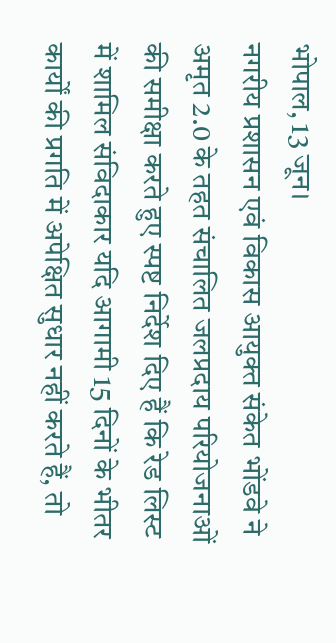भोपाल, 13 जून।
नगरीय प्रशासन एवं विकास आयुक्त संकेत भोंडवे ने अमृत 2.0 के तहत संचालित जलप्रदाय परियोजनाओं की समीक्षा करते हुए स्पष्ट निर्देश दिए हैं कि रेड लिस्ट में शामिल संविदाकार यदि आगामी 15 दिनों के भीतर कार्यों की प्रगति में अपेक्षित सुधार नहीं करते हैं, तो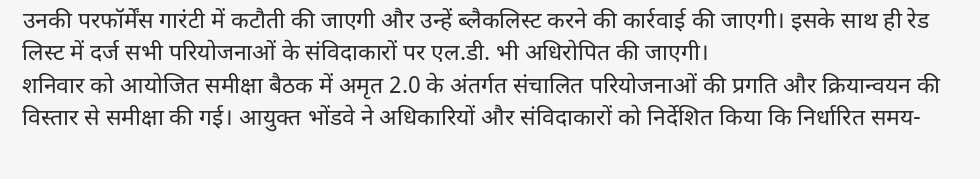उनकी परफॉर्मेंस गारंटी में कटौती की जाएगी और उन्हें ब्लैकलिस्ट करने की कार्रवाई की जाएगी। इसके साथ ही रेड लिस्ट में दर्ज सभी परियोजनाओं के संविदाकारों पर एल.डी. भी अधिरोपित की जाएगी।
शनिवार को आयोजित समीक्षा बैठक में अमृत 2.0 के अंतर्गत संचालित परियोजनाओं की प्रगति और क्रियान्वयन की विस्तार से समीक्षा की गई। आयुक्त भोंडवे ने अधिकारियों और संविदाकारों को निर्देशित किया कि निर्धारित समय-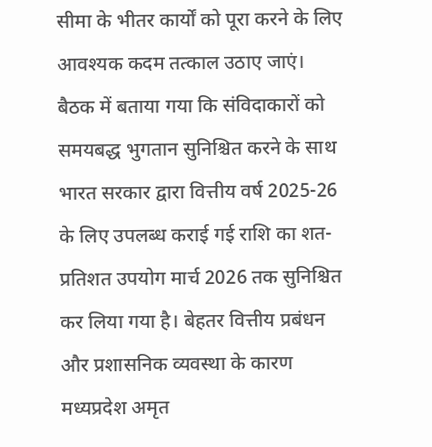सीमा के भीतर कार्यों को पूरा करने के लिए आवश्यक कदम तत्काल उठाए जाएं।
बैठक में बताया गया कि संविदाकारों को समयबद्ध भुगतान सुनिश्चित करने के साथ भारत सरकार द्वारा वित्तीय वर्ष 2025-26 के लिए उपलब्ध कराई गई राशि का शत-प्रतिशत उपयोग मार्च 2026 तक सुनिश्चित कर लिया गया है। बेहतर वित्तीय प्रबंधन और प्रशासनिक व्यवस्था के कारण मध्यप्रदेश अमृत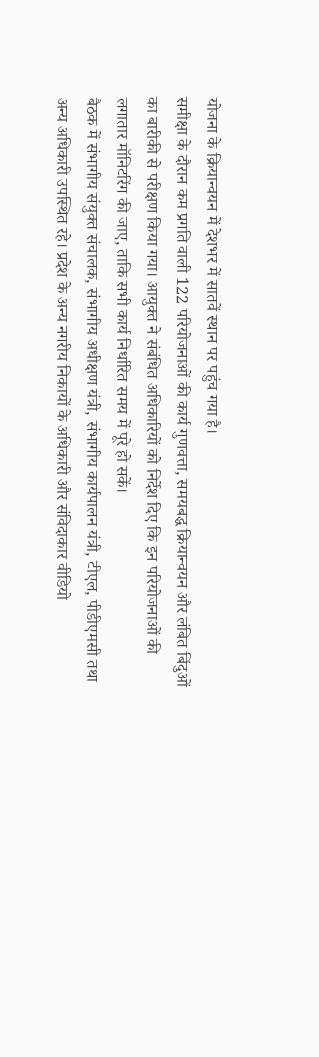योजना के क्रियान्वयन में देशभर में सातवें स्थान पर पहुंच गया है।
समीक्षा के दौरान कम प्रगति वाली 122 परियोजनाओं की कार्य गुणवत्ता, समयबद्ध क्रियान्वयन और लंबित बिंदुओं का बारीकी से परीक्षण किया गया। आयुक्त ने संबंधित अधिकारियों को निर्देश दिए कि इन परियोजनाओं की लगातार मॉनिटरिंग की जाए, ताकि सभी कार्य निर्धारित समय में पूरे हो सकें।
बैठक में संभागीय संयुक्त संचालक, संभागीय अधीक्षण यंत्री, संभागीय कार्यपालन यंत्री, टीएल, पीडीएमसी तथा अन्य अधिकारी उपस्थित रहे। प्रदेश के अन्य नगरीय निकायों के अधिकारी और संविदाकार वीडियो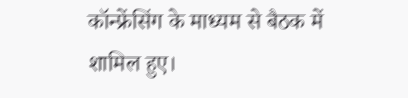कॉन्फ्रेंसिंग के माध्यम से बैठक में शामिल हुए।